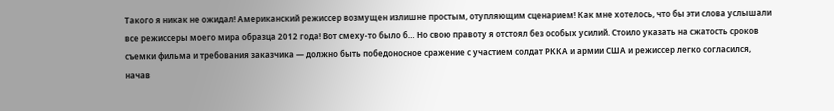Такого я никак не ожидал! Американский режиссер возмущен излишне простым, отупляющим сценарием! Как мне хотелось, что бы эти слова услышали все режиссеры моего мира образца 2012 года! Вот смеху-то было б… Но свою правоту я отстоял без особых усилий. Стоило указать на сжатость сроков съемки фильма и требования заказчика — должно быть победоносное сражение с участием солдат РККА и армии США и режиссер легко согласился, начав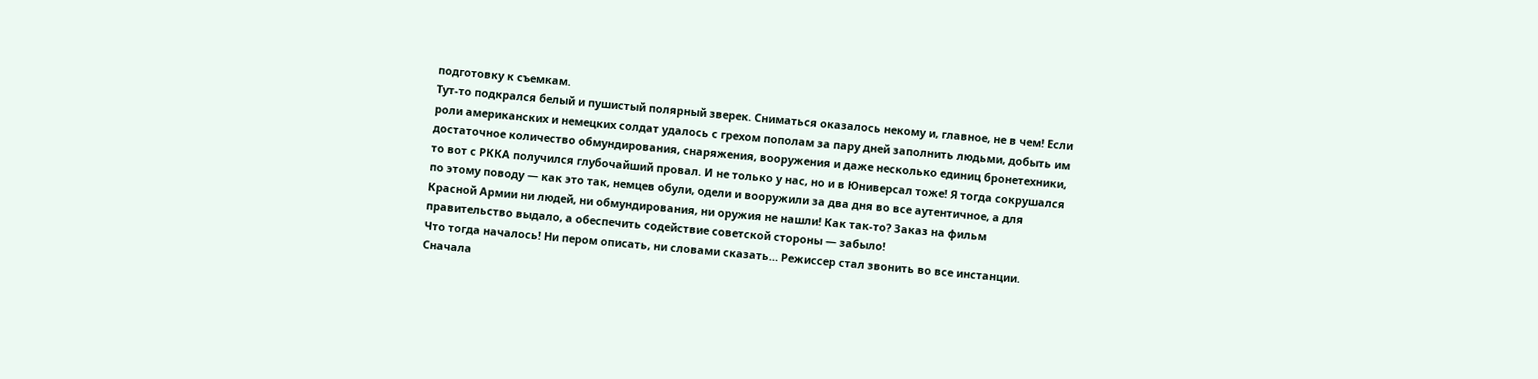подготовку к съемкам.
Тут-то подкрался белый и пушистый полярный зверек. Сниматься оказалось некому и, главное, не в чем! Если роли американских и немецких солдат удалось с грехом пополам за пару дней заполнить людьми, добыть им достаточное количество обмундирования, снаряжения, вооружения и даже несколько единиц бронетехники, то вот с РККА получился глубочайший провал. И не только у нас, но и в Юниверсал тоже! Я тогда сокрушался по этому поводу — как это так, немцев обули, одели и вооружили за два дня во все аутентичное, а для Красной Армии ни людей, ни обмундирования, ни оружия не нашли! Как так-то? Заказ на фильм правительство выдало, а обеспечить содействие советской стороны — забыло!
Что тогда началось! Ни пером описать, ни словами сказать… Режиссер стал звонить во все инстанции. Сначала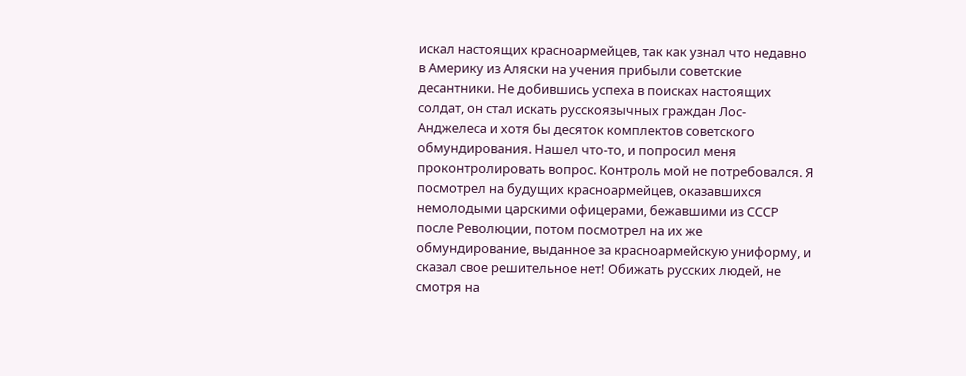искал настоящих красноармейцев, так как узнал что недавно в Америку из Аляски на учения прибыли советские десантники. Не добившись успеха в поисках настоящих солдат, он стал искать русскоязычных граждан Лос-Анджелеса и хотя бы десяток комплектов советского обмундирования. Нашел что-то, и попросил меня проконтролировать вопрос. Контроль мой не потребовался. Я посмотрел на будущих красноармейцев, оказавшихся немолодыми царскими офицерами, бежавшими из СССР после Революции, потом посмотрел на их же обмундирование, выданное за красноармейскую униформу, и сказал свое решительное нет! Обижать русских людей, не смотря на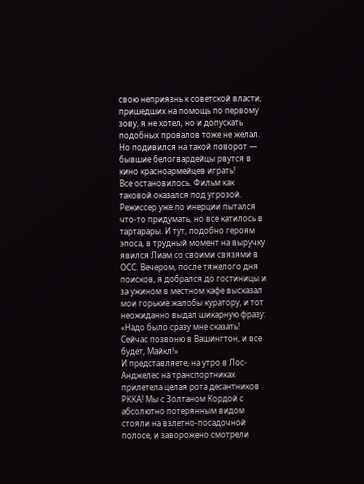свою неприязнь к советской власти, пришедших на помощь по первому зову, я не хотел, но и допускать подобных провалов тоже не желал. Но подивился на такой поворот — бывшие белогвардейцы рвутся в кино красноармейцев играть!
Все остановилось. Фильм как таковой оказался под угрозой. Режиссер уже по инерции пытался что-то придумать, но все катилось в тартарары. И тут, подобно героям эпоса, в трудный момент на выручку явился Лиам со своими связями в ОСС. Вечером, после тяжелого дня поисков, я добрался до гостиницы и за ужином в местном кафе высказал мои горькие жалобы куратору, и тот неожиданно выдал шикарную фразу: «Надо было сразу мне сказать! Сейчас позвоню в Вашингтон, и все будет, Майкл!»
И представляете, на утро в Лос-Анджелес на транспортниках прилетела целая рота десантников РККА! Мы с Золтаном Кордой с абсолютно потерянным видом стояли на взлетно-посадочной полосе, и заворожено смотрели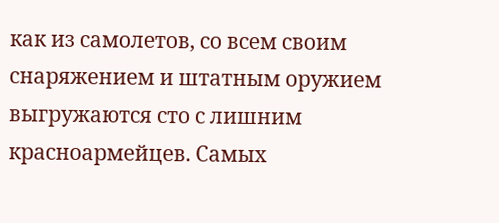как из самолетов, со всем своим снаряжением и штатным оружием выгружаются сто с лишним красноармейцев. Самых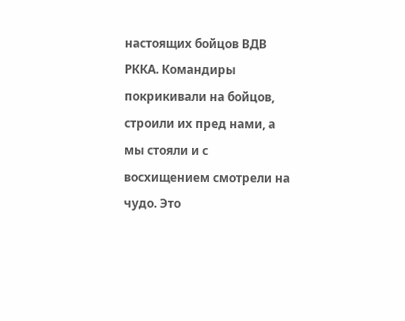настоящих бойцов ВДВ РККА. Командиры покрикивали на бойцов, строили их пред нами, а мы стояли и с восхищением смотрели на чудо. Это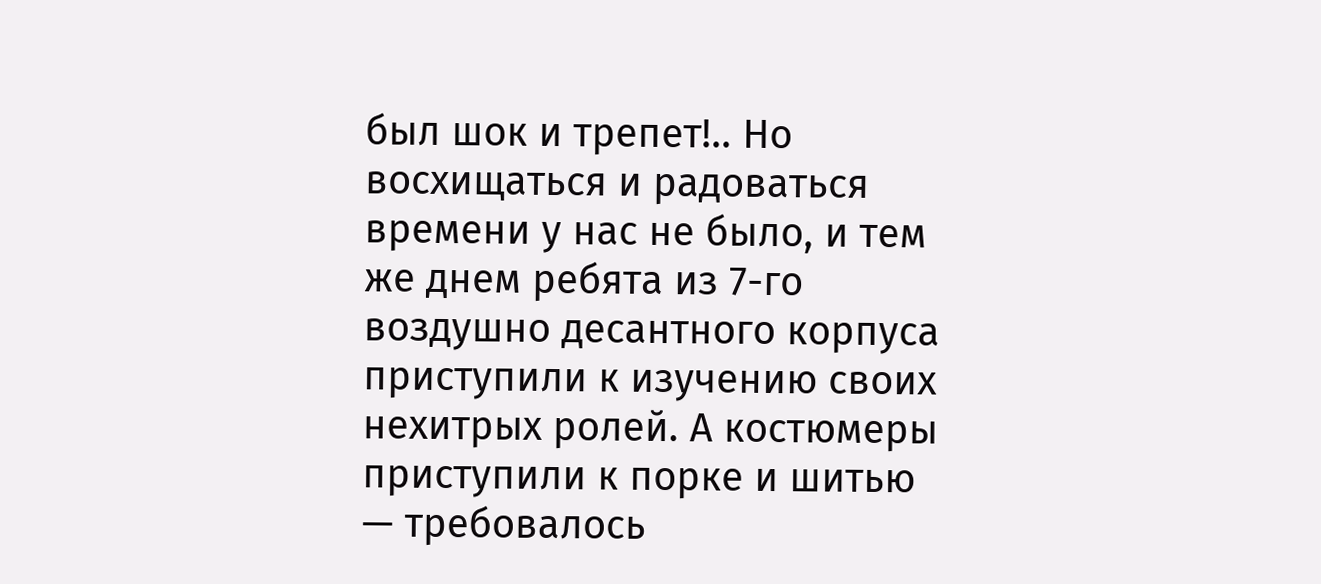был шок и трепет!.. Но восхищаться и радоваться времени у нас не было, и тем же днем ребята из 7-го воздушно десантного корпуса приступили к изучению своих нехитрых ролей. А костюмеры приступили к порке и шитью — требовалось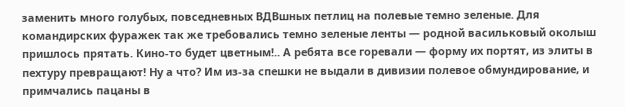заменить много голубых, повседневных ВДВшных петлиц на полевые темно зеленые. Для командирских фуражек так же требовались темно зеленые ленты — родной васильковый околыш пришлось прятать. Кино-то будет цветным!.. А ребята все горевали — форму их портят, из элиты в пехтуру превращают! Ну а что? Им из-за спешки не выдали в дивизии полевое обмундирование, и примчались пацаны в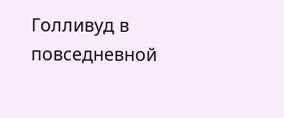Голливуд в повседневной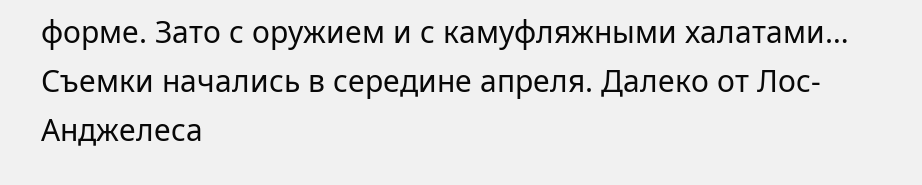форме. Зато с оружием и с камуфляжными халатами…
Съемки начались в середине апреля. Далеко от Лос-Анджелеса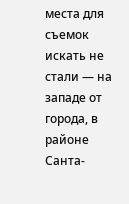места для съемок искать не стали — на западе от города, в районе Санта-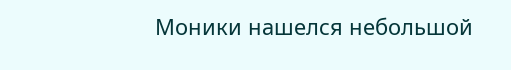Моники нашелся небольшой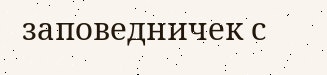заповедничек с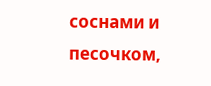соснами и песочком,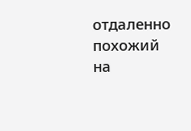отдаленно похожий на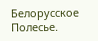Белорусское Полесье.